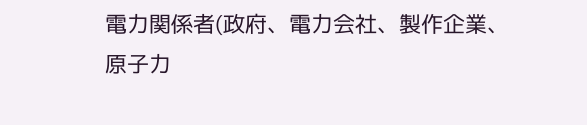電力関係者(政府、電力会社、製作企業、原子力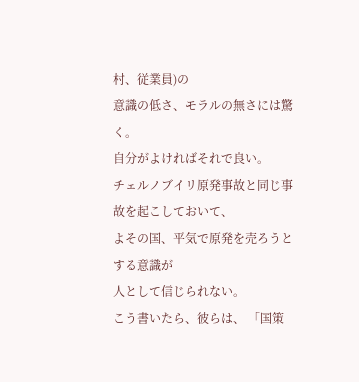村、従業員)の
意識の低さ、モラルの無さには驚く。
自分がよければそれで良い。
チェルノブイリ原発事故と同じ事故を起こしておいて、
よその国、平気で原発を売ろうとする意識が
人として信じられない。
こう書いたら、彼らは、 「国策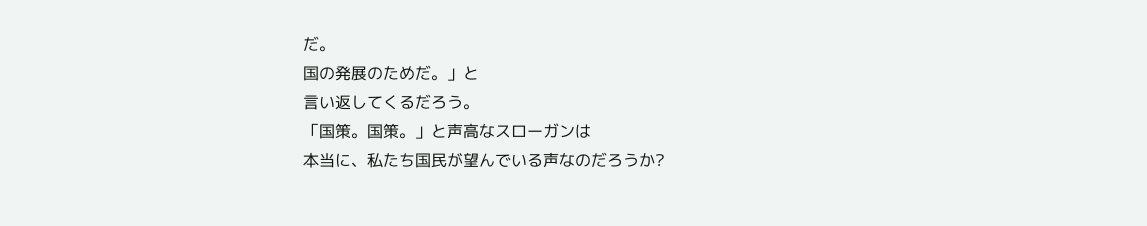だ。
国の発展のためだ。」と
言い返してくるだろう。
「国策。国策。」と声高なスローガンは
本当に、私たち国民が望んでいる声なのだろうか?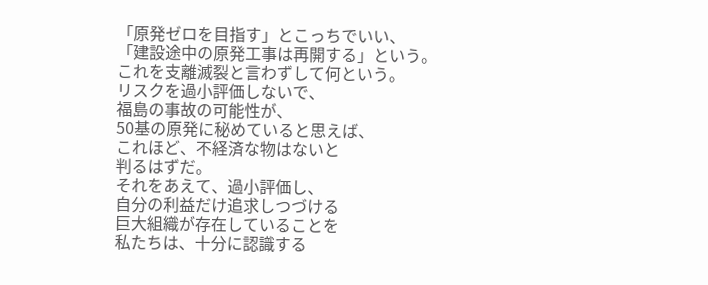「原発ゼロを目指す」とこっちでいい、
「建設途中の原発工事は再開する」という。
これを支離滅裂と言わずして何という。
リスクを過小評価しないで、
福島の事故の可能性が、
50基の原発に秘めていると思えば、
これほど、不経済な物はないと
判るはずだ。
それをあえて、過小評価し、
自分の利益だけ追求しつづける
巨大組織が存在していることを
私たちは、十分に認識する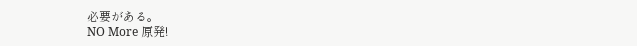必要がある。
NO More 原発!